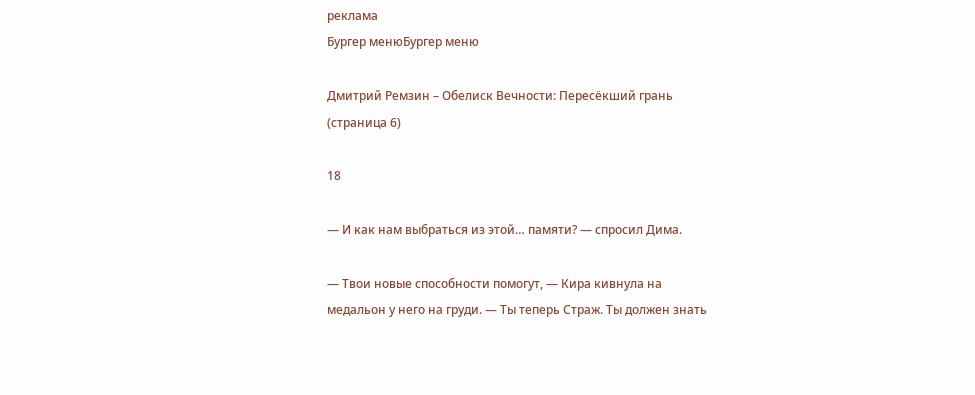реклама
Бургер менюБургер меню

Дмитрий Ремзин – Обелиск Вечности: Пересёкший грань (страница 6)

18

— И как нам выбраться из этой… памяти? — спросил Дима.

— Твои новые способности помогут, — Кира кивнула на медальон у него на груди. — Ты теперь Страж. Ты должен знать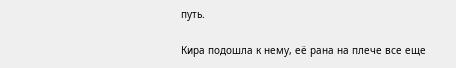путь.

Кира подошла к нему, её рана на плече все еще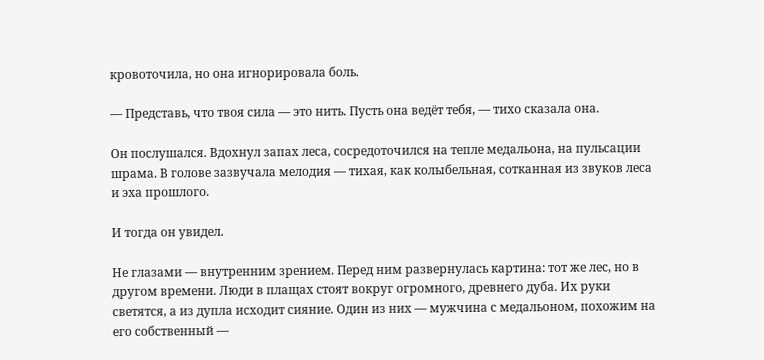кровоточила, но она игнорировала боль.

— Представь, что твоя сила — это нить. Пусть она ведёт тебя, — тихо сказала она.

Он послушался. Вдохнул запах леса, сосредоточился на тепле медальона, на пульсации шрама. В голове зазвучала мелодия — тихая, как колыбельная, сотканная из звуков леса и эха прошлого.

И тогда он увидел.

Не глазами — внутренним зрением. Перед ним развернулась картина: тот же лес, но в другом времени. Люди в плащах стоят вокруг огромного, древнего дуба. Их руки светятся, а из дупла исходит сияние. Один из них — мужчина с медальоном, похожим на его собственный —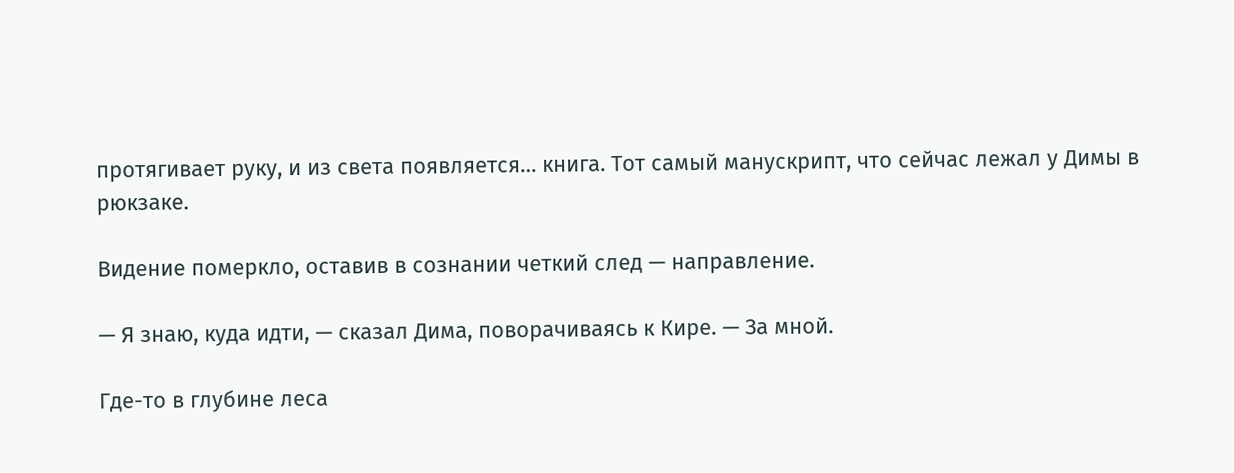протягивает руку, и из света появляется… книга. Тот самый манускрипт, что сейчас лежал у Димы в рюкзаке.

Видение померкло, оставив в сознании четкий след — направление.

— Я знаю, куда идти, — сказал Дима, поворачиваясь к Кире. — За мной.

Где-то в глубине леса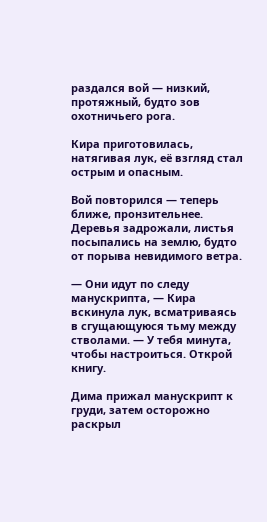раздался вой — низкий, протяжный, будто зов охотничьего рога.

Кира приготовилась, натягивая лук, её взгляд стал острым и опасным.

Вой повторился — теперь ближе, пронзительнее. Деревья задрожали, листья посыпались на землю, будто от порыва невидимого ветра.

— Они идут по следу манускрипта, — Кира вскинула лук, всматриваясь в сгущающуюся тьму между стволами. — У тебя минута, чтобы настроиться. Открой книгу.

Дима прижал манускрипт к груди, затем осторожно раскрыл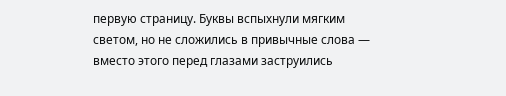первую страницу. Буквы вспыхнули мягким светом, но не сложились в привычные слова — вместо этого перед глазами заструились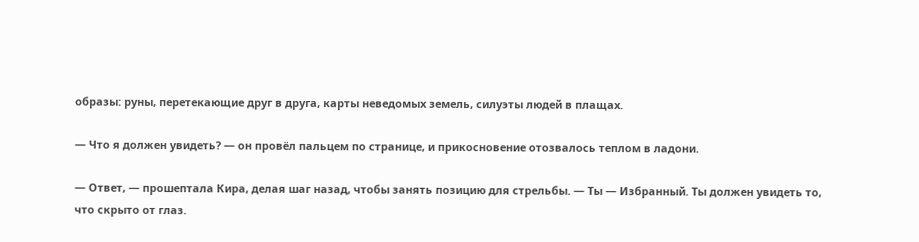образы: руны, перетекающие друг в друга, карты неведомых земель, силуэты людей в плащах.

— Что я должен увидеть? — он провёл пальцем по странице, и прикосновение отозвалось теплом в ладони.

— Ответ, — прошептала Кира, делая шаг назад, чтобы занять позицию для стрельбы. — Ты — Избранный. Ты должен увидеть то, что скрыто от глаз.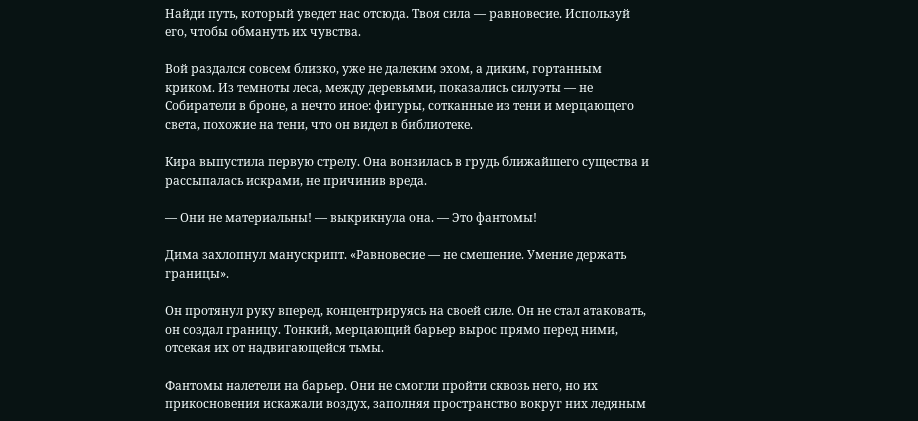Найди путь, который уведет нас отсюда. Твоя сила — равновесие. Используй его, чтобы обмануть их чувства.

Вой раздался совсем близко, уже не далеким эхом, а диким, гортанным криком. Из темноты леса, между деревьями, показались силуэты — не Собиратели в броне, а нечто иное: фигуры, сотканные из тени и мерцающего света, похожие на тени, что он видел в библиотеке.

Кира выпустила первую стрелу. Она вонзилась в грудь ближайшего существа и рассыпалась искрами, не причинив вреда.

— Они не материальны! — выкрикнула она. — Это фантомы!

Дима захлопнул манускрипт. «Равновесие — не смешение. Умение держать границы».

Он протянул руку вперед, концентрируясь на своей силе. Он не стал атаковать, он создал границу. Тонкий, мерцающий барьер вырос прямо перед ними, отсекая их от надвигающейся тьмы.

Фантомы налетели на барьер. Они не смогли пройти сквозь него, но их прикосновения искажали воздух, заполняя пространство вокруг них ледяным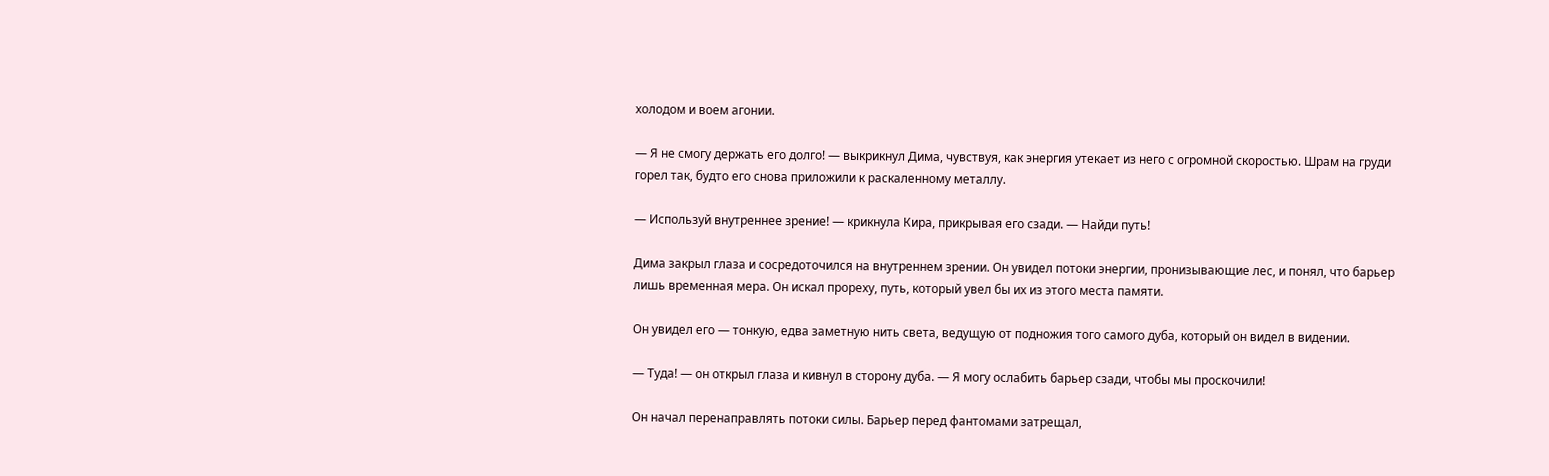холодом и воем агонии.

— Я не смогу держать его долго! — выкрикнул Дима, чувствуя, как энергия утекает из него с огромной скоростью. Шрам на груди горел так, будто его снова приложили к раскаленному металлу.

— Используй внутреннее зрение! — крикнула Кира, прикрывая его сзади. — Найди путь!

Дима закрыл глаза и сосредоточился на внутреннем зрении. Он увидел потоки энергии, пронизывающие лес, и понял, что барьер лишь временная мера. Он искал прореху, путь, который увел бы их из этого места памяти.

Он увидел его — тонкую, едва заметную нить света, ведущую от подножия того самого дуба, который он видел в видении.

— Туда! — он открыл глаза и кивнул в сторону дуба. — Я могу ослабить барьер сзади, чтобы мы проскочили!

Он начал перенаправлять потоки силы. Барьер перед фантомами затрещал,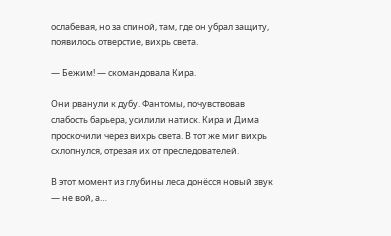ослабевая, но за спиной, там, где он убрал защиту, появилось отверстие, вихрь света.

— Бежим! — скомандовала Кира.

Они рванули к дубу. Фантомы, почувствовав слабость барьера, усилили натиск. Кира и Дима проскочили через вихрь света. В тот же миг вихрь схлопнулся, отрезая их от преследователей.

В этот момент из глубины леса донёсся новый звук — не вой, а…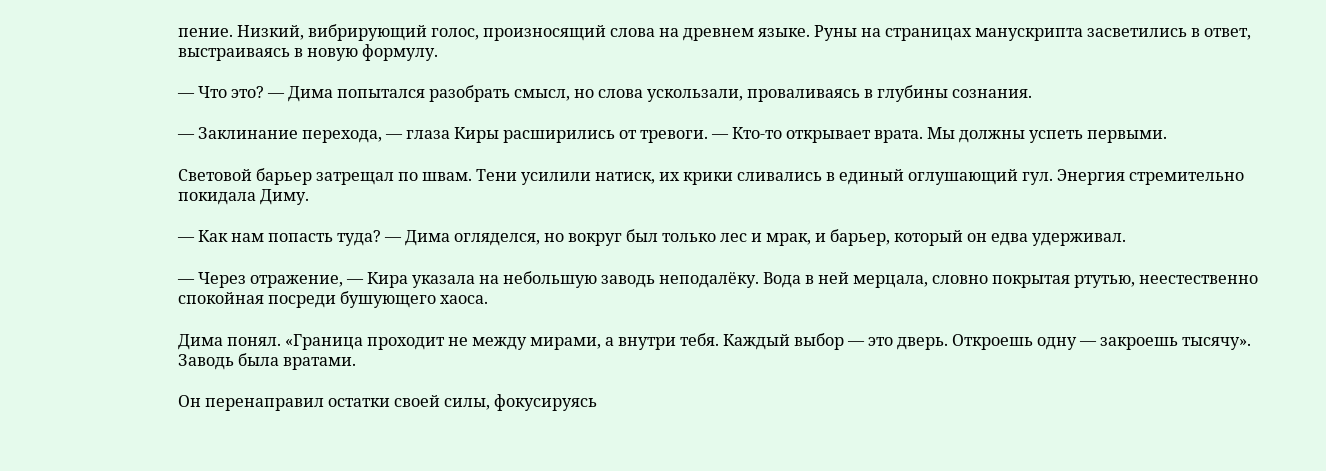пение. Низкий, вибрирующий голос, произносящий слова на древнем языке. Руны на страницах манускрипта засветились в ответ, выстраиваясь в новую формулу.

— Что это? — Дима попытался разобрать смысл, но слова ускользали, проваливаясь в глубины сознания.

— Заклинание перехода, — глаза Киры расширились от тревоги. — Кто-то открывает врата. Мы должны успеть первыми.

Световой барьер затрещал по швам. Тени усилили натиск, их крики сливались в единый оглушающий гул. Энергия стремительно покидала Диму.

— Как нам попасть туда? — Дима огляделся, но вокруг был только лес и мрак, и барьер, который он едва удерживал.

— Через отражение, — Кира указала на небольшую заводь неподалёку. Вода в ней мерцала, словно покрытая ртутью, неестественно спокойная посреди бушующего хаоса.

Дима понял. «Граница проходит не между мирами, а внутри тебя. Каждый выбор — это дверь. Откроешь одну — закроешь тысячу». Заводь была вратами.

Он перенаправил остатки своей силы, фокусируясь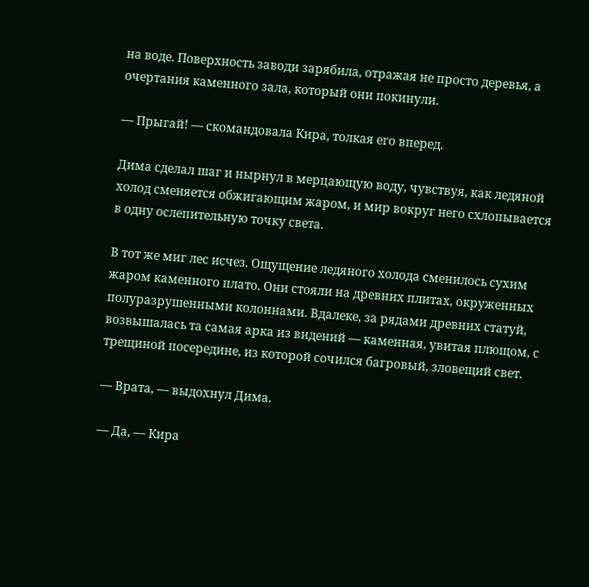на воде. Поверхность заводи зарябила, отражая не просто деревья, а очертания каменного зала, который они покинули.

— Прыгай! — скомандовала Кира, толкая его вперед.

Дима сделал шаг и нырнул в мерцающую воду, чувствуя, как ледяной холод сменяется обжигающим жаром, и мир вокруг него схлопывается в одну ослепительную точку света.

В тот же миг лес исчез. Ощущение ледяного холода сменилось сухим жаром каменного плато. Они стояли на древних плитах, окруженных полуразрушенными колоннами. Вдалеке, за рядами древних статуй, возвышалась та самая арка из видений — каменная, увитая плющом, с трещиной посередине, из которой сочился багровый, зловещий свет.

— Врата, — выдохнул Дима.

— Да, — Кира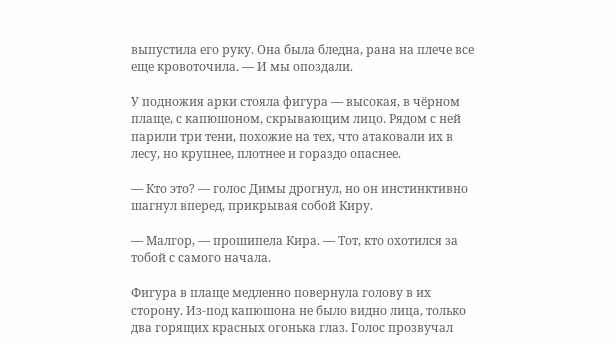выпустила его руку. Она была бледна, рана на плече все еще кровоточила. — И мы опоздали.

У подножия арки стояла фигура — высокая, в чёрном плаще, с капюшоном, скрывающим лицо. Рядом с ней парили три тени, похожие на тех, что атаковали их в лесу, но крупнее, плотнее и гораздо опаснее.

— Кто это? — голос Димы дрогнул, но он инстинктивно шагнул вперед, прикрывая собой Киру.

— Малгор, — прошипела Кира. — Тот, кто охотился за тобой с самого начала.

Фигура в плаще медленно повернула голову в их сторону. Из-под капюшона не было видно лица, только два горящих красных огонька глаз. Голос прозвучал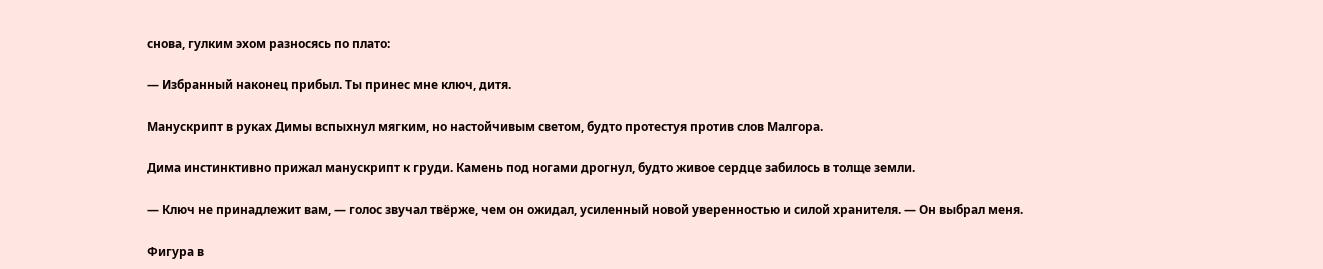снова, гулким эхом разносясь по плато:

— Избранный наконец прибыл. Ты принес мне ключ, дитя.

Манускрипт в руках Димы вспыхнул мягким, но настойчивым светом, будто протестуя против слов Малгора.

Дима инстинктивно прижал манускрипт к груди. Камень под ногами дрогнул, будто живое сердце забилось в толще земли.

— Ключ не принадлежит вам, — голос звучал твёрже, чем он ожидал, усиленный новой уверенностью и силой хранителя. — Он выбрал меня.

Фигура в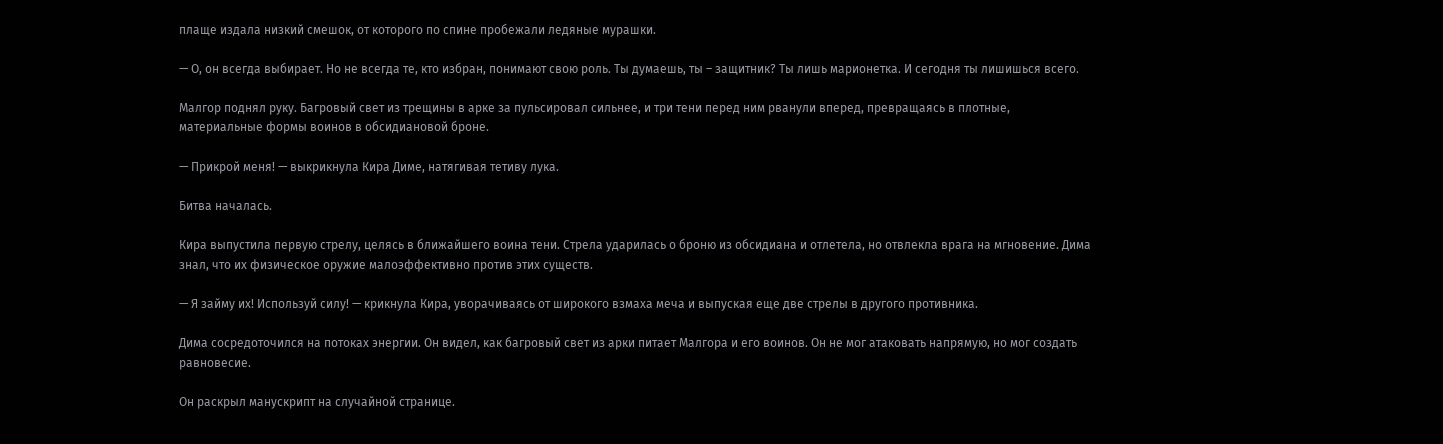плаще издала низкий смешок, от которого по спине пробежали ледяные мурашки.

— О, он всегда выбирает. Но не всегда те, кто избран, понимают свою роль. Ты думаешь, ты – защитник? Ты лишь марионетка. И сегодня ты лишишься всего.

Малгор поднял руку. Багровый свет из трещины в арке за пульсировал сильнее, и три тени перед ним рванули вперед, превращаясь в плотные, материальные формы воинов в обсидиановой броне.

— Прикрой меня! — выкрикнула Кира Диме, натягивая тетиву лука.

Битва началась.

Кира выпустила первую стрелу, целясь в ближайшего воина тени. Стрела ударилась о броню из обсидиана и отлетела, но отвлекла врага на мгновение. Дима знал, что их физическое оружие малоэффективно против этих существ.

— Я займу их! Используй силу! — крикнула Кира, уворачиваясь от широкого взмаха меча и выпуская еще две стрелы в другого противника.

Дима сосредоточился на потоках энергии. Он видел, как багровый свет из арки питает Малгора и его воинов. Он не мог атаковать напрямую, но мог создать равновесие.

Он раскрыл манускрипт на случайной странице.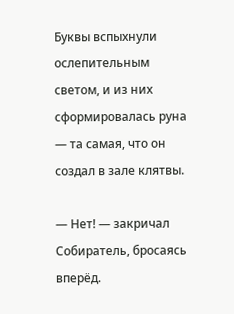Буквы вспыхнули ослепительным светом, и из них сформировалась руна — та самая, что он создал в зале клятвы.

— Нет! — закричал Собиратель, бросаясь вперёд.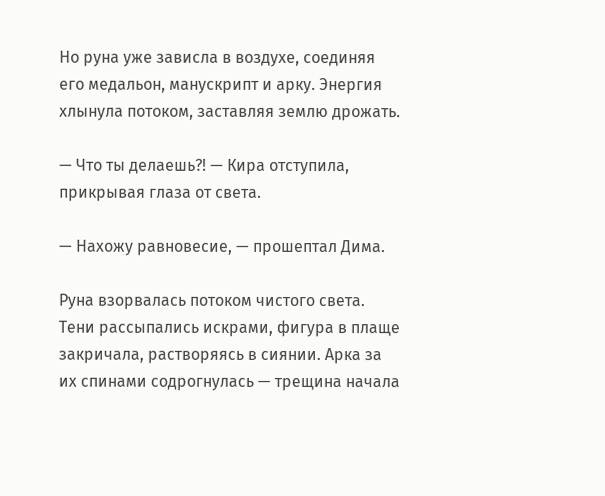Но руна уже зависла в воздухе, соединяя его медальон, манускрипт и арку. Энергия хлынула потоком, заставляя землю дрожать.

— Что ты делаешь?! — Кира отступила, прикрывая глаза от света.

— Нахожу равновесие, — прошептал Дима.

Руна взорвалась потоком чистого света. Тени рассыпались искрами, фигура в плаще закричала, растворяясь в сиянии. Арка за их спинами содрогнулась — трещина начала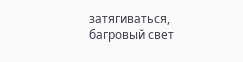затягиваться, багровый свет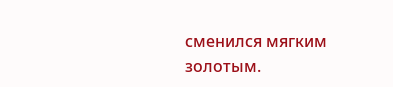сменился мягким золотым.